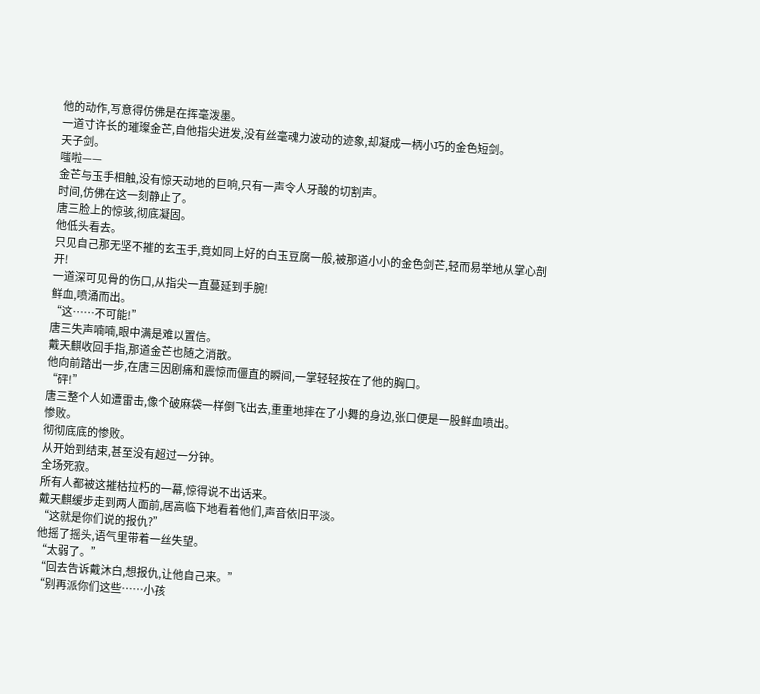他的动作,写意得仿佛是在挥毫泼墨。
一道寸许长的璀璨金芒,自他指尖迸发,没有丝毫魂力波动的迹象,却凝成一柄小巧的金色短剑。
天子剑。
嗤啦——
金芒与玉手相触,没有惊天动地的巨响,只有一声令人牙酸的切割声。
时间,仿佛在这一刻静止了。
唐三脸上的惊骇,彻底凝固。
他低头看去。
只见自己那无坚不摧的玄玉手,竟如同上好的白玉豆腐一般,被那道小小的金色剑芒,轻而易举地从掌心剖开!
一道深可见骨的伤口,从指尖一直蔓延到手腕!
鲜血,喷涌而出。
“这……不可能!”
唐三失声喃喃,眼中满是难以置信。
戴天麒收回手指,那道金芒也随之消散。
他向前踏出一步,在唐三因剧痛和震惊而僵直的瞬间,一掌轻轻按在了他的胸口。
“砰!”
唐三整个人如遭雷击,像个破麻袋一样倒飞出去,重重地摔在了小舞的身边,张口便是一股鲜血喷出。
惨败。
彻彻底底的惨败。
从开始到结束,甚至没有超过一分钟。
全场死寂。
所有人都被这摧枯拉朽的一幕,惊得说不出话来。
戴天麒缓步走到两人面前,居高临下地看着他们,声音依旧平淡。
“这就是你们说的报仇?”
他摇了摇头,语气里带着一丝失望。
“太弱了。”
“回去告诉戴沐白,想报仇,让他自己来。”
“别再派你们这些……小孩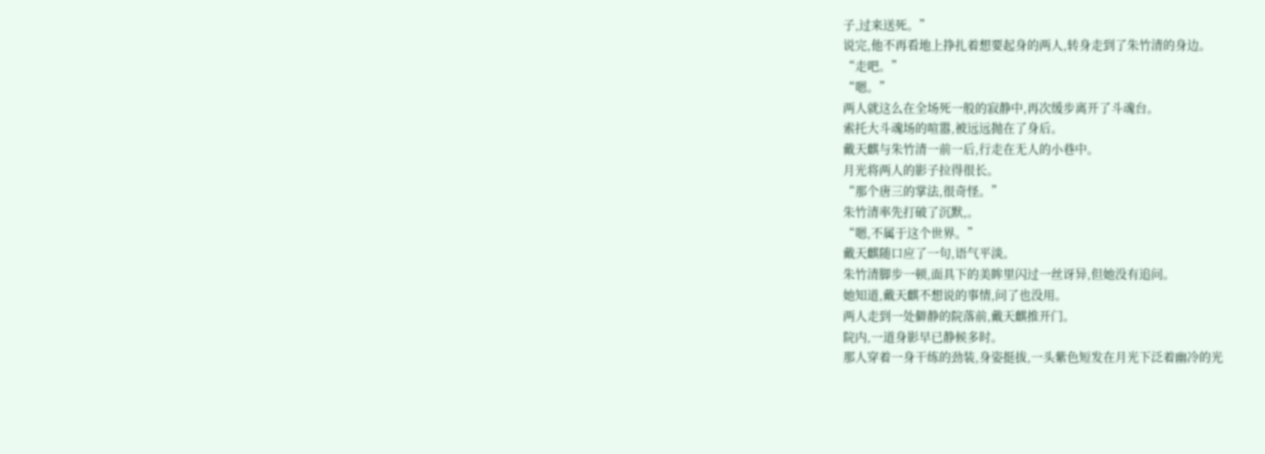子,过来送死。”
说完,他不再看地上挣扎着想要起身的两人,转身走到了朱竹清的身边。
“走吧。”
“嗯。”
两人就这么在全场死一般的寂静中,再次缓步离开了斗魂台。
索托大斗魂场的喧嚣,被远远抛在了身后。
戴天麒与朱竹清一前一后,行走在无人的小巷中。
月光将两人的影子拉得很长。
“那个唐三的掌法,很奇怪。”
朱竹清率先打破了沉默,。
“嗯,不属于这个世界。”
戴天麒随口应了一句,语气平淡。
朱竹清脚步一顿,面具下的美眸里闪过一丝讶异,但她没有追问。
她知道,戴天麒不想说的事情,问了也没用。
两人走到一处僻静的院落前,戴天麒推开门。
院内,一道身影早已静候多时。
那人穿着一身干练的劲装,身姿挺拔,一头紫色短发在月光下泛着幽冷的光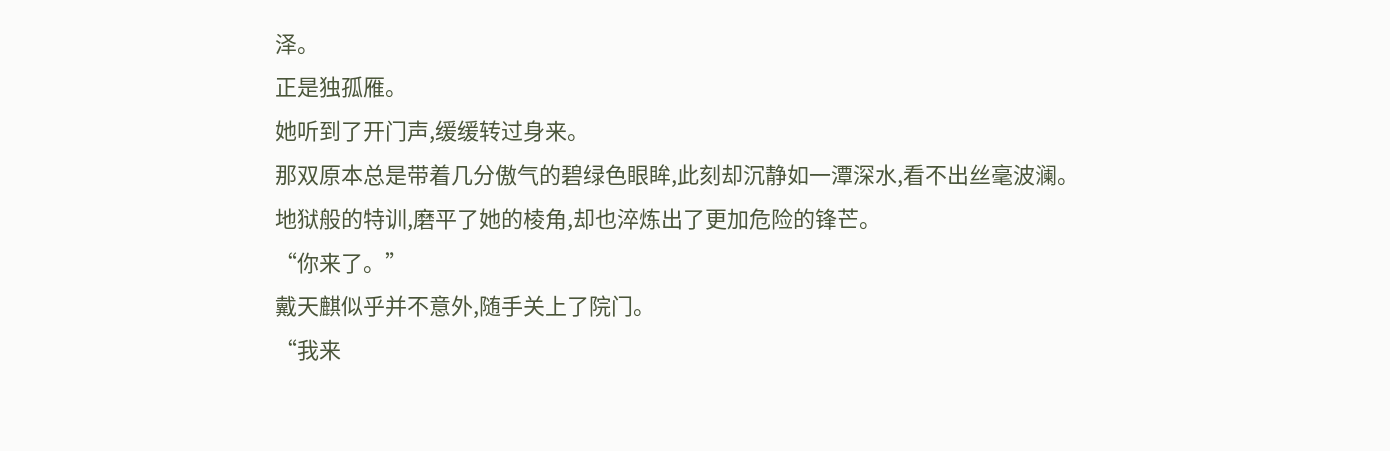泽。
正是独孤雁。
她听到了开门声,缓缓转过身来。
那双原本总是带着几分傲气的碧绿色眼眸,此刻却沉静如一潭深水,看不出丝毫波澜。
地狱般的特训,磨平了她的棱角,却也淬炼出了更加危险的锋芒。
“你来了。”
戴天麒似乎并不意外,随手关上了院门。
“我来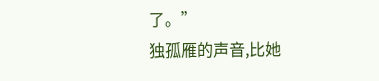了。”
独孤雁的声音,比她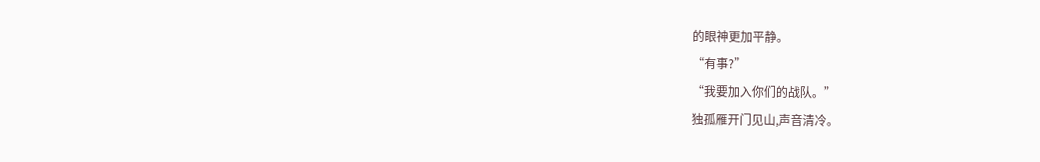的眼神更加平静。
“有事?”
“我要加入你们的战队。”
独孤雁开门见山,声音清冷。